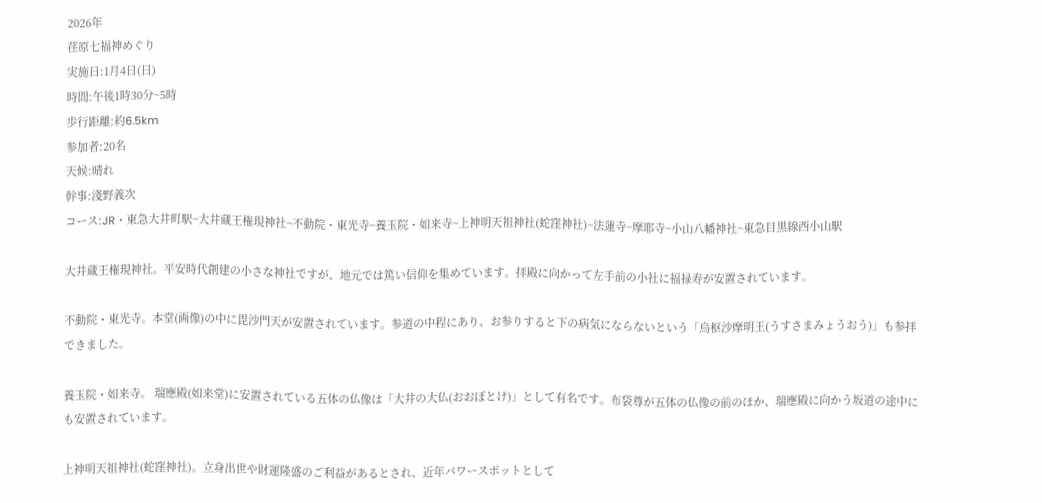2026年
荏原七福神めぐり
実施日:1月4日(日)
時間:午後1時30分~5時
歩行距離:約6.5km
参加者:20名
天候:晴れ
幹事:淺野義次
コース:JR・東急大井町駅~大井蔵王権現神社~不動院・東光寺~養玉院・如来寺~上神明天祖神社(蛇窪神社)~法蓮寺~摩耶寺~小山八幡神社~東急目黒線西小山駅

大井蔵王権現神社。平安時代創建の小さな神社ですが、地元では篤い信仰を集めています。拝殿に向かって左手前の小社に福禄寿が安置されています。

不動院・東光寺。本堂(画像)の中に毘沙門天が安置されています。参道の中程にあり、お参りすると下の病気にならないという「烏枢沙摩明王(うすさまみょうおう)」も参拝できました。

養玉院・如来寺。 瑞應殿(如来堂)に安置されている五体の仏像は「大井の大仏(おおぼとけ)」として有名です。布袋尊が五体の仏像の前のほか、瑞應殿に向かう坂道の途中にも安置されています。

上神明天祖神社(蛇窪神社)。立身出世や財運隆盛のご利益があるとされ、近年パワースポットとして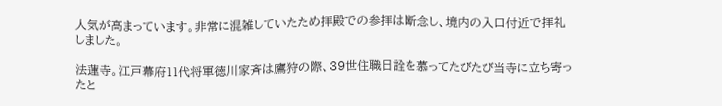人気が高まっています。非常に混雑していたため拝殿での参拝は断念し、境内の入口付近で拝礼しました。

法蓮寺。江戸幕府11代将軍徳川家斉は鷹狩の際、39世住職日詮を慕ってたびたび当寺に立ち寄ったと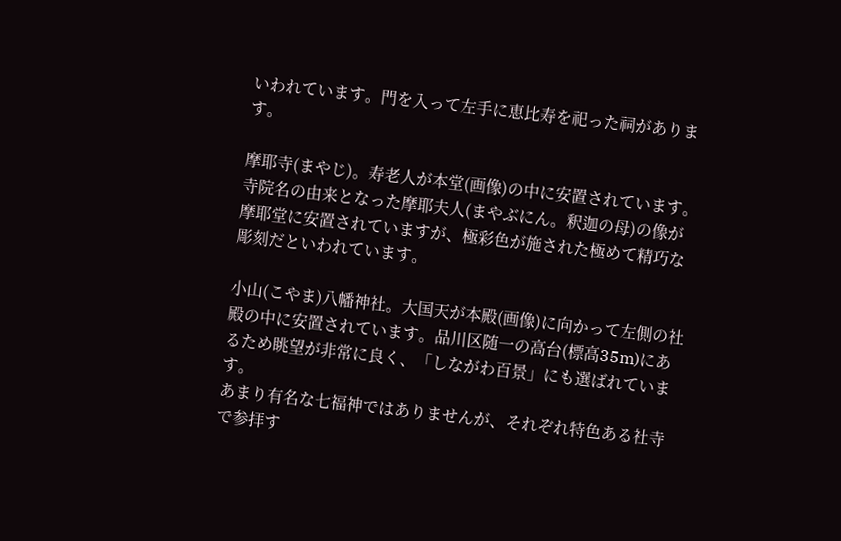いわれています。門を入って左手に恵比寿を祀った祠があります。

摩耶寺(まやじ)。寿老人が本堂(画像)の中に安置されています。寺院名の由来となった摩耶夫人(まやぶにん。釈迦の母)の像が摩耶堂に安置されていますが、極彩色が施された極めて精巧な彫刻だといわれています。

小山(こやま)八幡神社。大国天が本殿(画像)に向かって左側の社殿の中に安置されています。品川区随一の高台(標高35m)にあるため眺望が非常に良く、「しながわ百景」にも選ばれています。
あまり有名な七福神ではありませんが、それぞれ特色ある社寺で参拝す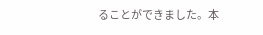ることができました。本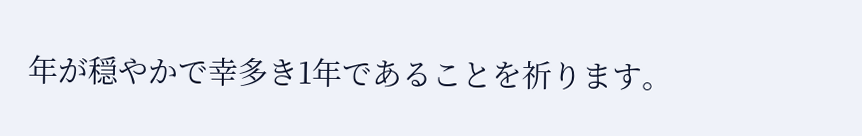年が穏やかで幸多き1年であることを祈ります。